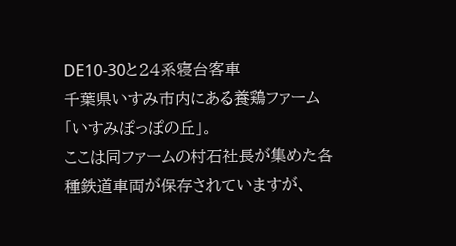DE10-30と24系寝台客車
千葉県いすみ市内にある養鶏ファーム「いすみぽっぽの丘」。
ここは同ファームの村石社長が集めた各種鉄道車両が保存されていますが、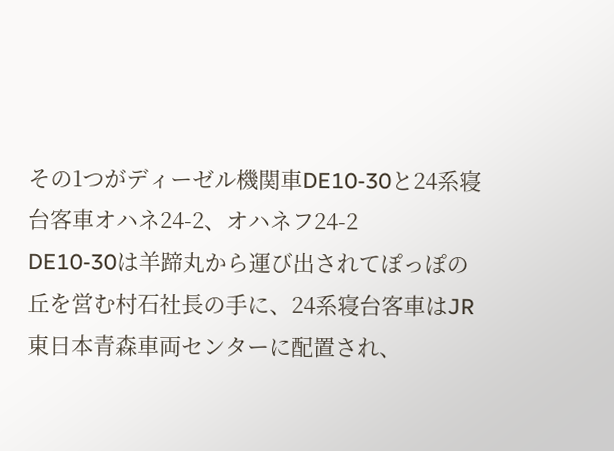その1つがディーゼル機関車DE10-30と24系寝台客車オハネ24-2、オハネフ24-2
DE10-30は羊蹄丸から運び出されてぽっぽの丘を営む村石社長の手に、24系寝台客車はJR東日本青森車両センターに配置され、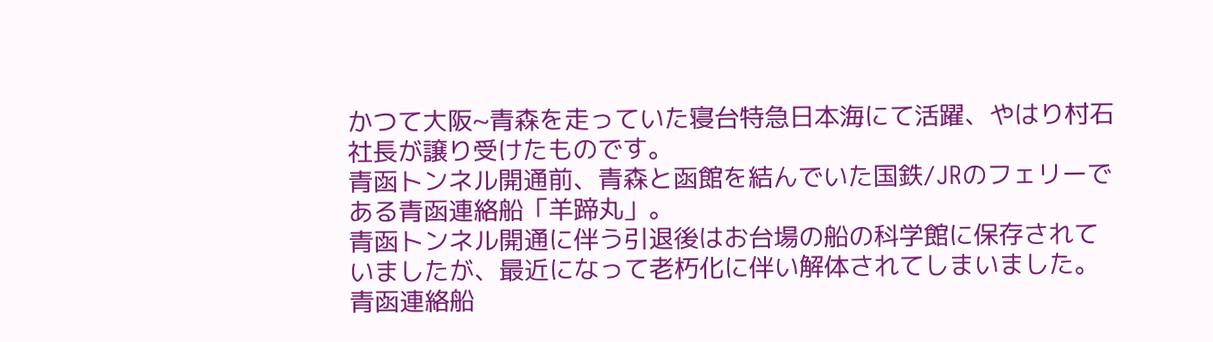かつて大阪~青森を走っていた寝台特急日本海にて活躍、やはり村石社長が譲り受けたものです。
青函トンネル開通前、青森と函館を結んでいた国鉄/JRのフェリーである青函連絡船「羊蹄丸」。
青函トンネル開通に伴う引退後はお台場の船の科学館に保存されていましたが、最近になって老朽化に伴い解体されてしまいました。
青函連絡船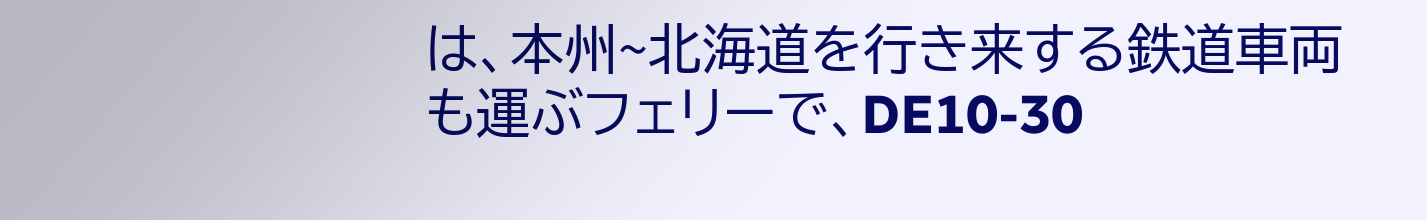は、本州~北海道を行き来する鉄道車両も運ぶフェリーで、DE10-30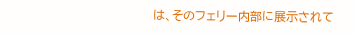は、そのフェリー内部に展示されて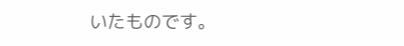いたものです。